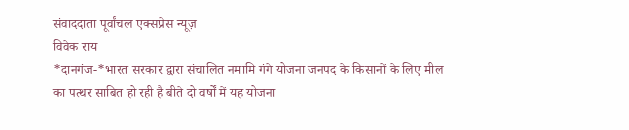संवाददाता पूर्वांचल एक्सप्रेस न्यूज़
विवेक राय
*दानगंज-*भारत सरकार द्वारा संचालित नमामि गंगे योजना जनपद के किसानों के लिए मील का पत्थर साबित हो रही है बीते दो वर्षों में यह योजना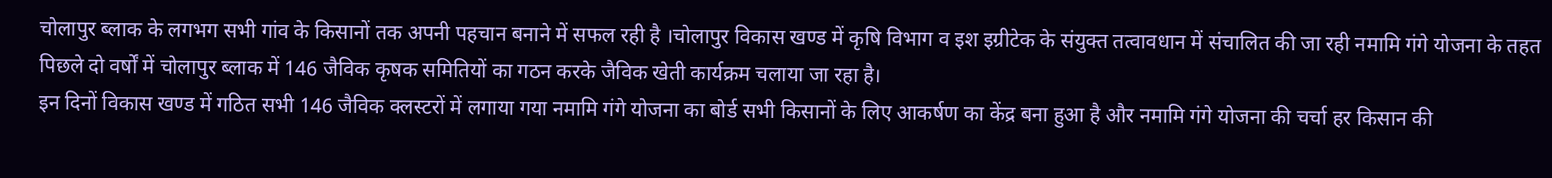चोलापुर ब्लाक के लगभग सभी गांव के किसानों तक अपनी पहचान बनाने में सफल रही है ।चोलापुर विकास खण्ड में कृषि विभाग व इश इग्रीटेक के संयुक्त तत्वावधान में संचालित की जा रही नमामि गंगे योजना के तहत पिछले दो वर्षों में चोलापुर ब्लाक में 146 जैविक कृषक समितियों का गठन करके जैविक खेती कार्यक्रम चलाया जा रहा है।
इन दिनों विकास खण्ड में गठित सभी 146 जैविक क्लस्टरों में लगाया गया नमामि गंगे योजना का बोर्ड सभी किसानों के लिए आकर्षण का केंद्र बना हुआ है और नमामि गंगे योजना की चर्चा हर किसान की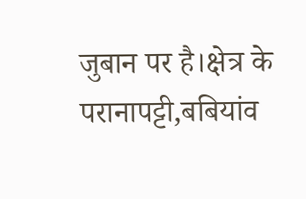जुबान पर है।क्षेत्र के
परानापट्टी,बबियांव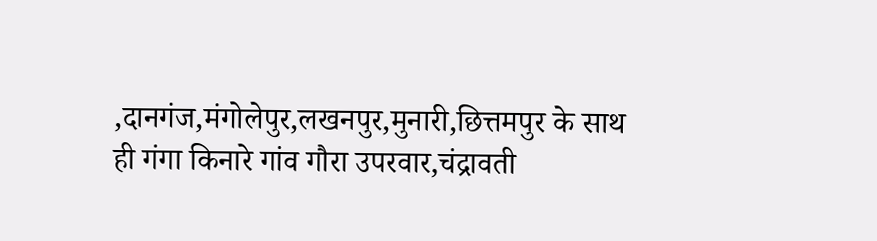,दानगंज,मंगोलेपुर,लखनपुर,मुनारी,छित्तमपुर के साथ ही गंगा किनारे गांव गौरा उपरवार,चंद्रावती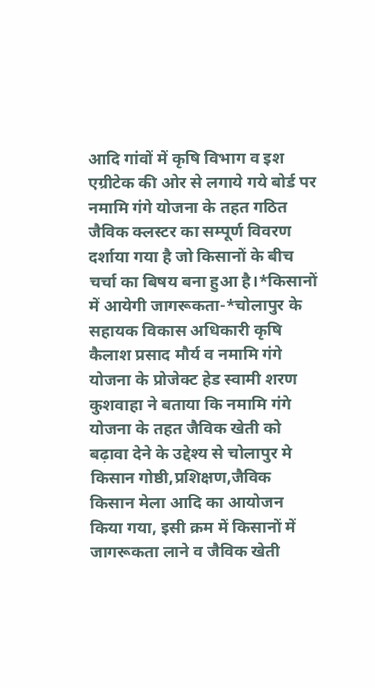आदि गांवों में कृषि विभाग व इश एग्रीटेक की ओर से लगाये गये बोर्ड पर नमामि गंगे योजना के तहत गठित जैविक क्लस्टर का सम्पूर्ण विवरण दर्शाया गया है जो किसानों के बीच चर्चा का बिषय बना हुआ है।*किसानों में आयेगी जागरूकता-*चोलापुर के सहायक विकास अधिकारी कृषि कैलाश प्रसाद मौर्य व नमामि गंगे योजना के प्रोजेक्ट हेड स्वामी शरण कुशवाहा ने बताया कि नमामि गंगे योजना के तहत जैविक खेती को बढ़ावा देने के उद्देश्य से चोलापुर मे किसान गोष्ठी,प्रशिक्षण,जैविक किसान मेला आदि का आयोजन किया गया, इसी क्रम में किसानों में जागरूकता लाने व जैविक खेती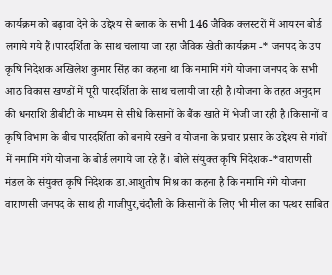कार्यक्रम को बढ़ावा देने के उद्देश्य से ब्लाक के सभी 146 जैविक क्लस्टरों में आयरन बोर्ड लगाये गये हैं।पारदर्शिता के साथ चलाया जा रहा जैविक खेती कार्यक्रम -* जनपद के उप कृषि निदेशक अखिलेश कुमार सिंह का कहना था कि नमामि गंगे योजना जनपद के सभी आठ विकास खण्डों में पूरी पारदर्शिता के साथ चलायी जा रही है।योजना के तहत अनुदान की धनराशि डीबीटी के माध्यम से सीधे किसानों के बैंक खाते में भेजी जा रही है।किसानों व कृषि विभाग के बीच पारदर्शिता को बनाये रखने व योजना के प्रचार प्रसार के उद्देश्य से गांवों में नमामि गंगे योजना के बोर्ड लगाये जा रहे हैं। बोले संयुक्त कृषि निदेशक-*वाराणसी मंडल के संयुक्त कृषि निदेशक डा.आशुतोष मिश्र का कहना है कि नमामि गंगे योजना वाराणसी जनपद के साथ ही गाजीपुर,चंदौली के किसानों के लिए भी मील का पत्थर साबित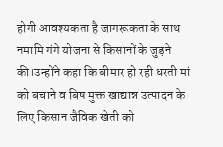होगी आवश्यकता है जागरूकता के साथ नमामि गंगे योजना से किसानों के जुड़ने की।उन्होंने कहा कि बीमार हो रही धरती मां को बचाने व बिष मुक्त खाद्यान्न उत्पादन के लिए किसान जैविक खेती को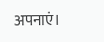अपनाएं।